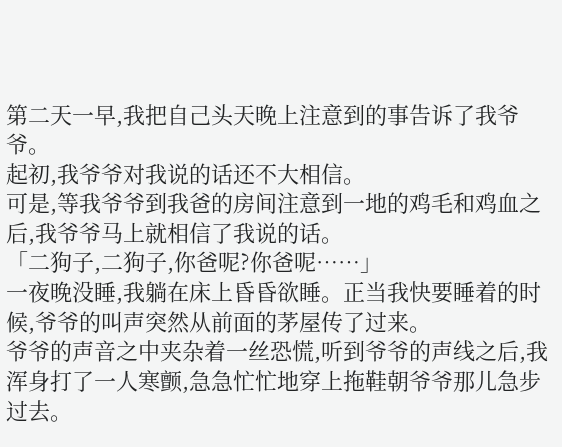第二天一早,我把自己头天晚上注意到的事告诉了我爷爷。
起初,我爷爷对我说的话还不大相信。
可是,等我爷爷到我爸的房间注意到一地的鸡毛和鸡血之后,我爷爷马上就相信了我说的话。
「二狗子,二狗子,你爸呢?你爸呢……」
一夜晚没睡,我躺在床上昏昏欲睡。正当我快要睡着的时候,爷爷的叫声突然从前面的茅屋传了过来。
爷爷的声音之中夹杂着一丝恐慌,听到爷爷的声线之后,我浑身打了一人寒颤,急急忙忙地穿上拖鞋朝爷爷那儿急步过去。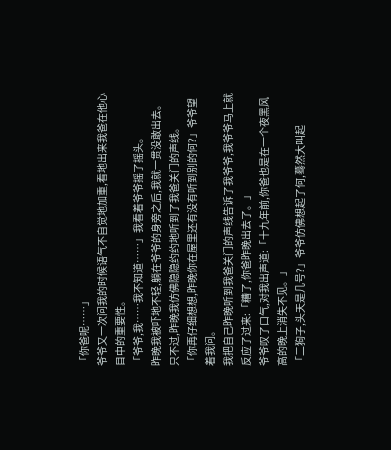「你爸呢……」
爷爷又一次问我的时候语气不自觉地加重,看地出来我爸在他心目中的重要性。
「爷爷,我……我不知道……」我看着爷爷摇了摇头。
昨晚我被吓地不轻,躺在爷爷的身旁之后,我就一贯没敢出去。
只不过,昨晚我仿佛隐隐约约地听到了我爸关门的声线。
「你再仔细想想,昨晚你在屋里还有没有听到别的何?」爷爷望着我问。
我把自己昨晚听到我爸关门的声线告诉了我爷爷,我爷爷马上就反应了过来:「糟了,你爸昨晚出去了。」
爷爷叹了口气,对我出声道:「十九年前,你爸也是在一个夜黑风高的晚上消失不见。」
「二狗子,头天是几号?」爷爷仿佛想起了何,蓦然大叫起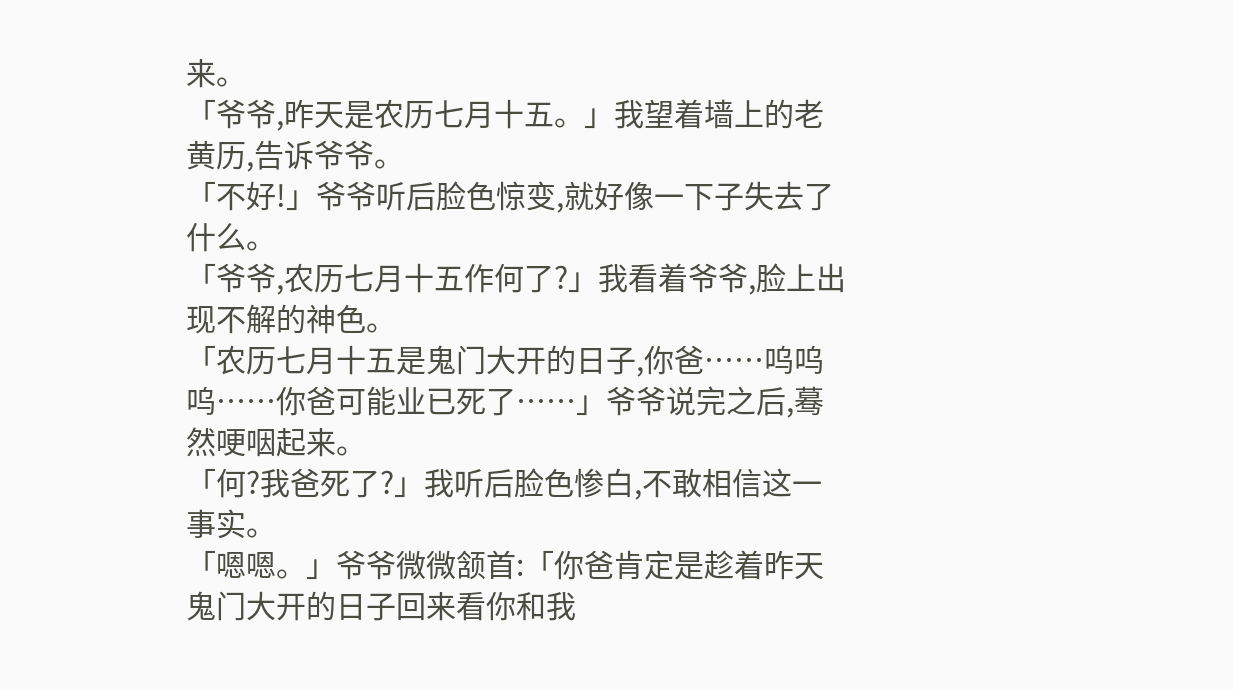来。
「爷爷,昨天是农历七月十五。」我望着墙上的老黄历,告诉爷爷。
「不好!」爷爷听后脸色惊变,就好像一下子失去了什么。
「爷爷,农历七月十五作何了?」我看着爷爷,脸上出现不解的神色。
「农历七月十五是鬼门大开的日子,你爸……呜呜呜……你爸可能业已死了……」爷爷说完之后,蓦然哽咽起来。
「何?我爸死了?」我听后脸色惨白,不敢相信这一事实。
「嗯嗯。」爷爷微微颔首:「你爸肯定是趁着昨天鬼门大开的日子回来看你和我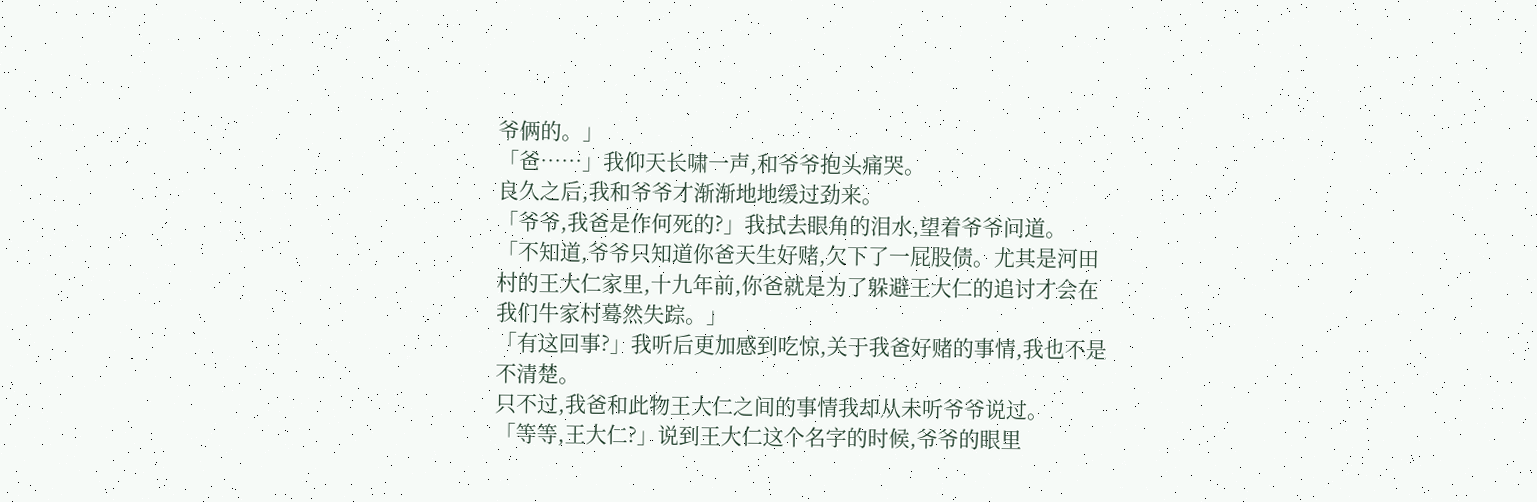爷俩的。」
「爸……」我仰天长啸一声,和爷爷抱头痛哭。
良久之后,我和爷爷才渐渐地地缓过劲来。
「爷爷,我爸是作何死的?」我拭去眼角的泪水,望着爷爷问道。
「不知道,爷爷只知道你爸天生好赌,欠下了一屁股债。尤其是河田村的王大仁家里,十九年前,你爸就是为了躲避王大仁的追讨才会在我们牛家村蓦然失踪。」
「有这回事?」我听后更加感到吃惊,关于我爸好赌的事情,我也不是不清楚。
只不过,我爸和此物王大仁之间的事情我却从未听爷爷说过。
「等等,王大仁?」说到王大仁这个名字的时候,爷爷的眼里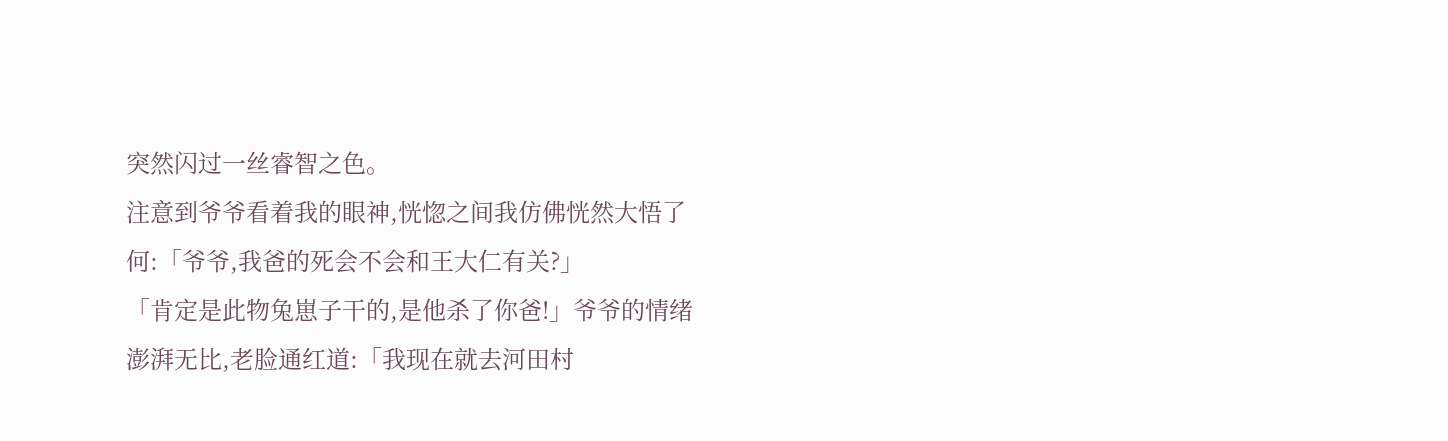突然闪过一丝睿智之色。
注意到爷爷看着我的眼神,恍惚之间我仿佛恍然大悟了何:「爷爷,我爸的死会不会和王大仁有关?」
「肯定是此物兔崽子干的,是他杀了你爸!」爷爷的情绪澎湃无比,老脸通红道:「我现在就去河田村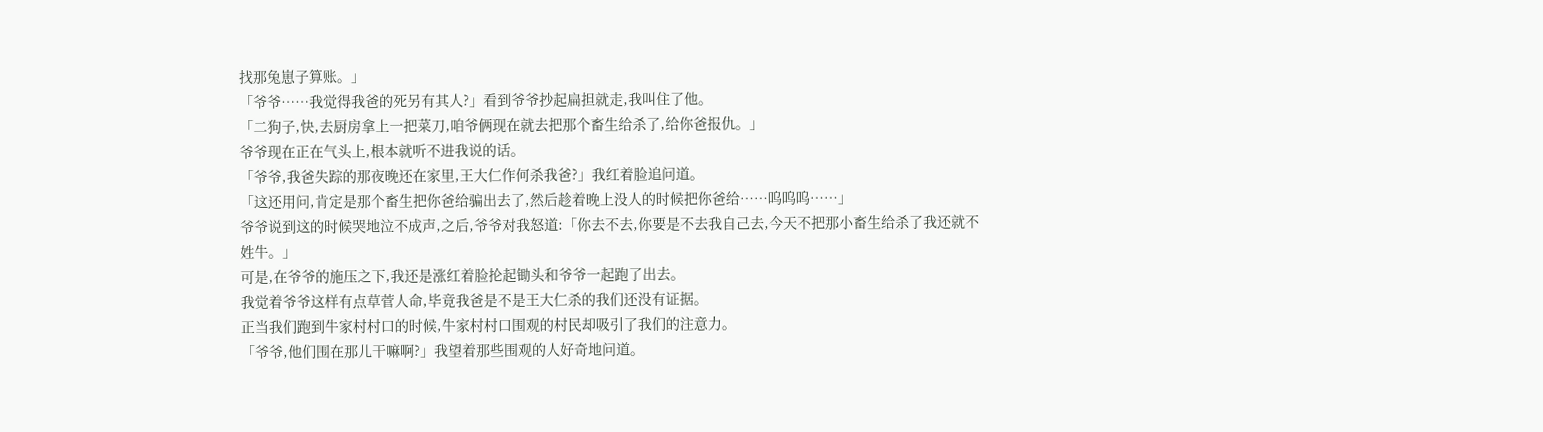找那兔崽子算账。」
「爷爷……我觉得我爸的死另有其人?」看到爷爷抄起扁担就走,我叫住了他。
「二狗子,快,去厨房拿上一把菜刀,咱爷俩现在就去把那个畜生给杀了,给你爸报仇。」
爷爷现在正在气头上,根本就听不进我说的话。
「爷爷,我爸失踪的那夜晚还在家里,王大仁作何杀我爸?」我红着脸追问道。
「这还用问,肯定是那个畜生把你爸给骗出去了,然后趁着晚上没人的时候把你爸给……呜呜呜……」
爷爷说到这的时候哭地泣不成声,之后,爷爷对我怒道:「你去不去,你要是不去我自己去,今天不把那小畜生给杀了我还就不姓牛。」
可是,在爷爷的施压之下,我还是涨红着脸抡起锄头和爷爷一起跑了出去。
我觉着爷爷这样有点草菅人命,毕竟我爸是不是王大仁杀的我们还没有证据。
正当我们跑到牛家村村口的时候,牛家村村口围观的村民却吸引了我们的注意力。
「爷爷,他们围在那儿干嘛啊?」我望着那些围观的人好奇地问道。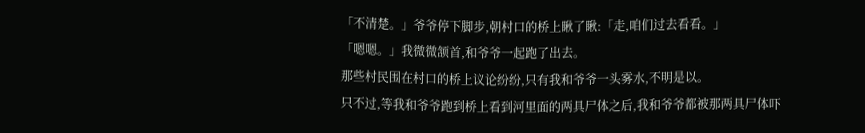「不清楚。」爷爷停下脚步,朝村口的桥上瞅了瞅:「走,咱们过去看看。」
「嗯嗯。」我微微颔首,和爷爷一起跑了出去。
那些村民围在村口的桥上议论纷纷,只有我和爷爷一头雾水,不明是以。
只不过,等我和爷爷跑到桥上看到河里面的两具尸体之后,我和爷爷都被那两具尸体吓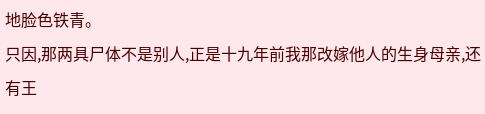地脸色铁青。
只因,那两具尸体不是别人,正是十九年前我那改嫁他人的生身母亲,还有王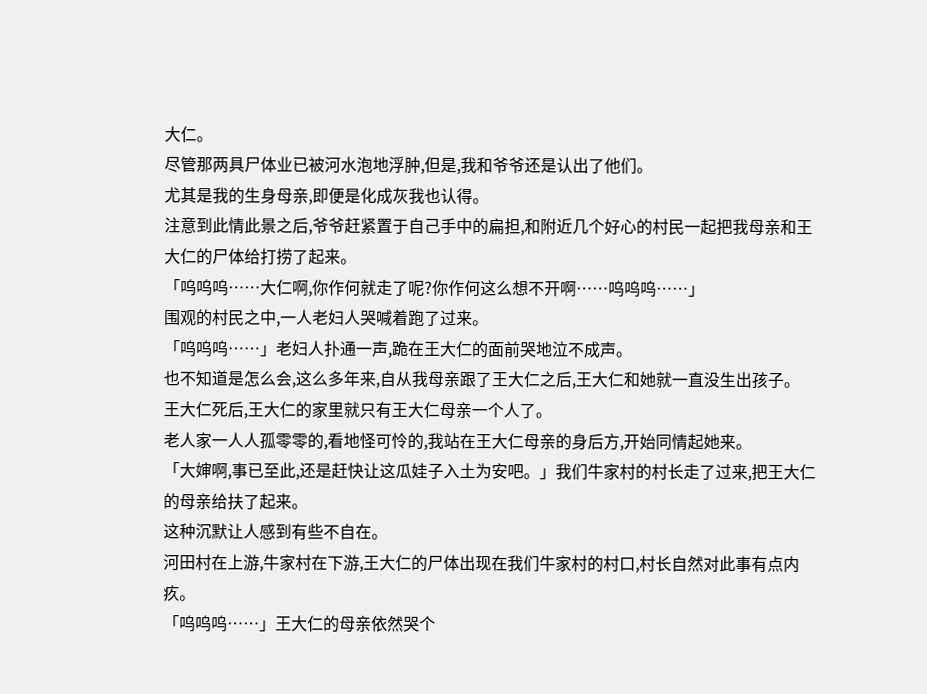大仁。
尽管那两具尸体业已被河水泡地浮肿,但是,我和爷爷还是认出了他们。
尤其是我的生身母亲,即便是化成灰我也认得。
注意到此情此景之后,爷爷赶紧置于自己手中的扁担,和附近几个好心的村民一起把我母亲和王大仁的尸体给打捞了起来。
「呜呜呜……大仁啊,你作何就走了呢?你作何这么想不开啊……呜呜呜……」
围观的村民之中,一人老妇人哭喊着跑了过来。
「呜呜呜……」老妇人扑通一声,跪在王大仁的面前哭地泣不成声。
也不知道是怎么会,这么多年来,自从我母亲跟了王大仁之后,王大仁和她就一直没生出孩子。
王大仁死后,王大仁的家里就只有王大仁母亲一个人了。
老人家一人人孤零零的,看地怪可怜的,我站在王大仁母亲的身后方,开始同情起她来。
「大婶啊,事已至此,还是赶快让这瓜娃子入土为安吧。」我们牛家村的村长走了过来,把王大仁的母亲给扶了起来。
这种沉默让人感到有些不自在。
河田村在上游,牛家村在下游,王大仁的尸体出现在我们牛家村的村口,村长自然对此事有点内疚。
「呜呜呜……」王大仁的母亲依然哭个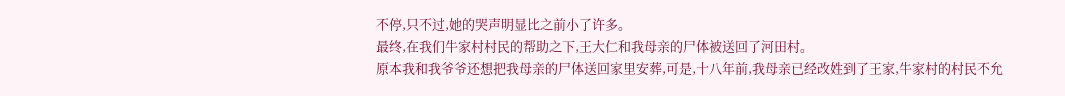不停,只不过,她的哭声明显比之前小了许多。
最终,在我们牛家村村民的帮助之下,王大仁和我母亲的尸体被送回了河田村。
原本我和我爷爷还想把我母亲的尸体送回家里安葬,可是,十八年前,我母亲已经改姓到了王家,牛家村的村民不允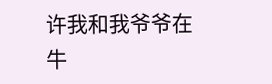许我和我爷爷在牛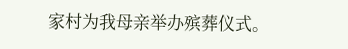家村为我母亲举办殡葬仪式。